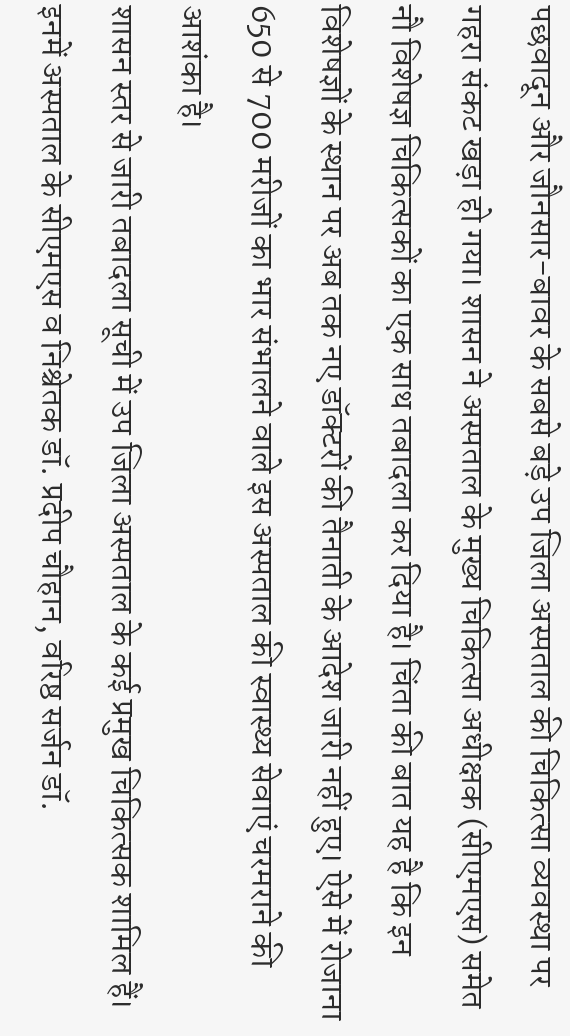पछवादून और जौनसार-बावर के सबसे बड़े उप जिला अस्पताल की चिकित्सा व्यवस्था पर गहरा संकट खड़ा हो गया। शासन ने अस्पताल के मुख्य चिकित्सा अधीक्षक (सीएमएस) समेत नौ विशेषज्ञ चिकित्सकों का एक साथ तबादला कर दिया है। चिंता की बात यह है कि इन विशेषज्ञों के स्थान पर अब तक नए डॉक्टरों की तैनाती के आदेश जारी नहीं हुए। ऐसे में रोजाना 650 से 700 मरीजों का भार संभालने वाले इस अस्पताल की स्वास्थ्य सेवाएं चरमराने की आशंका है।
शासन स्तर से जारी तबादला सूची में उप जिला अस्पताल के कई प्रमुख चिकित्सक शामिल हैं। इनमें अस्पताल के सीएमएस व निश्चेतक डॉ. प्रदीप चौहान, वरिष्ठ सर्जन डॉ.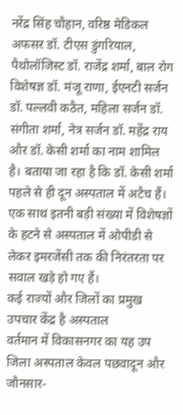नरेंद्र सिंह चौहान, वरिष्ठ मेडिकल अफसर डॉ. टीएस डुंगरियाल, पैथोलॉजिस्ट डॉ. राजेंद्र शर्मा, बाल रोग विशेषज्ञ डॉ. मंजू राणा, ईएनटी सर्जन डॉ. पल्लवी कठैत, महिला सर्जन डॉ. संगीता शर्मा, नेत्र सर्जन डॉ. महेंद्र राय और डॉ. केसी शर्मा का नाम शामिल है। बताया जा रहा है कि डॉ. केसी शर्मा पहले से ही दून अस्पताल में अटैच हैं। एक साथ इतनी बड़ी संख्या में विशेषज्ञों के हटने से अस्पताल में ओपीडी से लेकर इमरजेंसी तक की निरंतरता पर सवाल खड़े हो गए हैं।
कई राज्यों और जिलों का प्रमुख उपचार केंद्र है अस्पताल
वर्तमान में विकासनगर का यह उप जिला अस्पताल केवल पछवादून और जौनसार-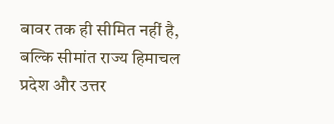बावर तक ही सीमित नहीं है, बल्कि सीमांत राज्य हिमाचल प्रदेश और उत्तर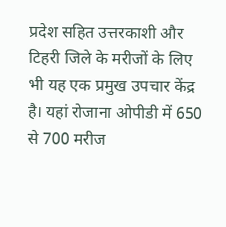प्रदेश सहित उत्तरकाशी और टिहरी जिले के मरीजों के लिए भी यह एक प्रमुख उपचार केंद्र है। यहां रोजाना ओपीडी में 650 से 700 मरीज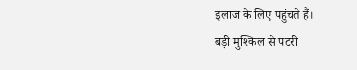इलाज के लिए पहुंचते हैं।
बड़ी मुश्किल से पटरी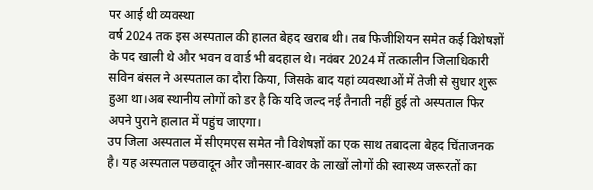पर आई थी व्यवस्था
वर्ष 2024 तक इस अस्पताल की हालत बेहद खराब थी। तब फिजीशियन समेत कई विशेषज्ञों के पद खाली थे और भवन व वार्ड भी बदहाल थे। नवंबर 2024 में तत्कालीन जिलाधिकारी सविन बंसल ने अस्पताल का दौरा किया, जिसके बाद यहां व्यवस्थाओं में तेजी से सुधार शुरू हुआ था।अब स्थानीय लोगों को डर है कि यदि जल्द नई तैनाती नहीं हुई तो अस्पताल फिर अपने पुराने हालात में पहुंच जाएगा।
उप जिला अस्पताल में सीएमएस समेत नौ विशेषज्ञों का एक साथ तबादला बेहद चिंताजनक है। यह अस्पताल पछवादून और जौनसार-बावर के लाखों लोगों की स्वास्थ्य जरूरतों का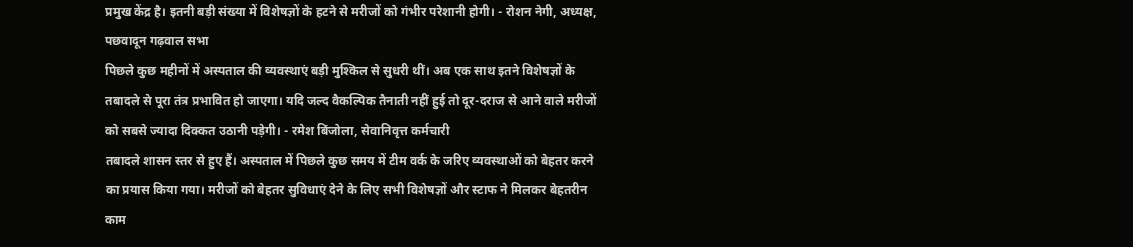प्रमुख केंद्र है। इतनी बड़ी संख्या में विशेषज्ञों के हटने से मरीजों को गंभीर परेशानी होगी। - रोशन नेगी, अध्यक्ष, पछवादून गढ़वाल सभा
पिछले कुछ महीनों में अस्पताल की व्यवस्थाएं बड़ी मुश्किल से सुधरी थीं। अब एक साथ इतने विशेषज्ञों के तबादले से पूरा तंत्र प्रभावित हो जाएगा। यदि जल्द वैकल्पिक तैनाती नहीं हुई तो दूर-दराज से आने वाले मरीजों को सबसे ज्यादा दिक्कत उठानी पड़ेगी। - रमेश बिंजोला, सेवानिवृत्त कर्मचारी
तबादले शासन स्तर से हुए हैं। अस्पताल में पिछले कुछ समय में टीम वर्क के जरिए व्यवस्थाओं को बेहतर करने का प्रयास किया गया। मरीजों को बेहतर सुविधाएं देने के लिए सभी विशेषज्ञों और स्टाफ ने मिलकर बेहतरीन काम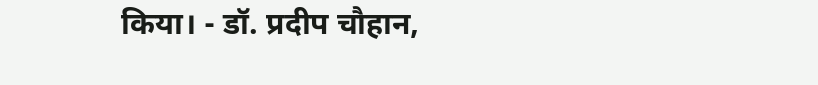किया। - डॉ. प्रदीप चौहान,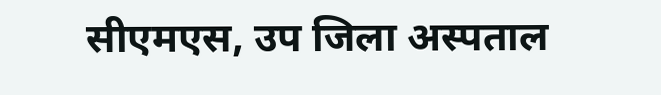सीएमएस, उप जिला अस्पताल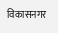विकासनगर